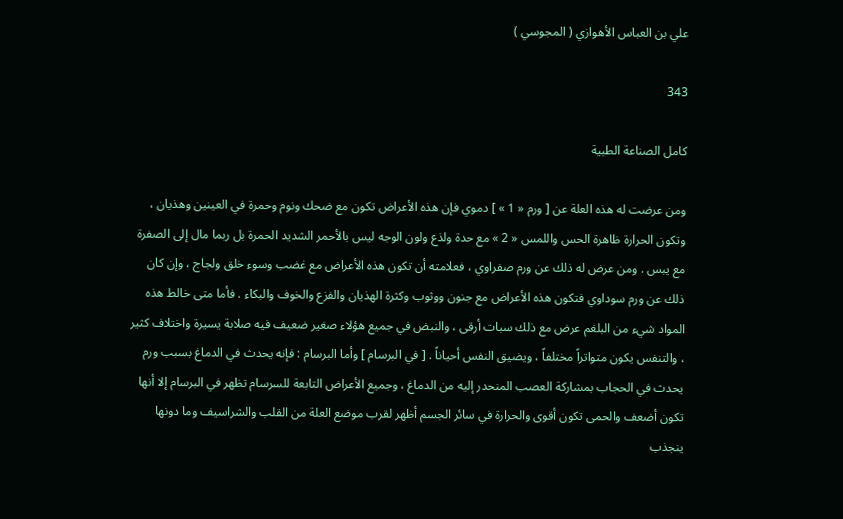علي بن العباس الأهوازي ( المجوسي )

343

كامل الصناعة الطبية

ومن عرضت له هذه العلة عن [ ورم « 1 » ] دموي فإن هذه الأعراض تكون مع ضحك ونوم وحمرة في العينين وهذيان ، وتكون الحرارة ظاهرة الحس واللمس « 2 » مع حدة ولذع ولون الوجه ليس بالأحمر الشديد الحمرة بل ربما مال إلى الصفرة مع يبس . ومن عرض له ذلك عن ورم صفراوي ، فعلامته أن تكون هذه الأعراض مع غضب وسوء خلق ولجاج ، وإن كان ذلك عن ورم سوداوي فتكون هذه الأعراض مع جنون ووثوب وكثرة الهذيان والفزع والخوف والبكاء . فأما متى خالط هذه المواد شيء من البلغم عرض مع ذلك سبات أرقى ، والنبض في جميع هؤلاء صغير ضعيف فيه صلابة يسيرة واختلاف كثير ، والتنفس يكون متواتراً مختلفاً ، ويضيق النفس أحياناً . [ في البرسام ] وأما البرسام : فإنه يحدث في الدماغ بسبب ورم يحدث في الحجاب بمشاركة العصب المنحدر إليه من الدماغ ، وجميع الأعراض التابعة للسرسام تظهر في البرسام إلا أنها تكون أضعف والحمى تكون أقوى والحرارة في سائر الجسم أظهر لقرب موضع العلة من القلب والشراسيف وما دونها ينجذب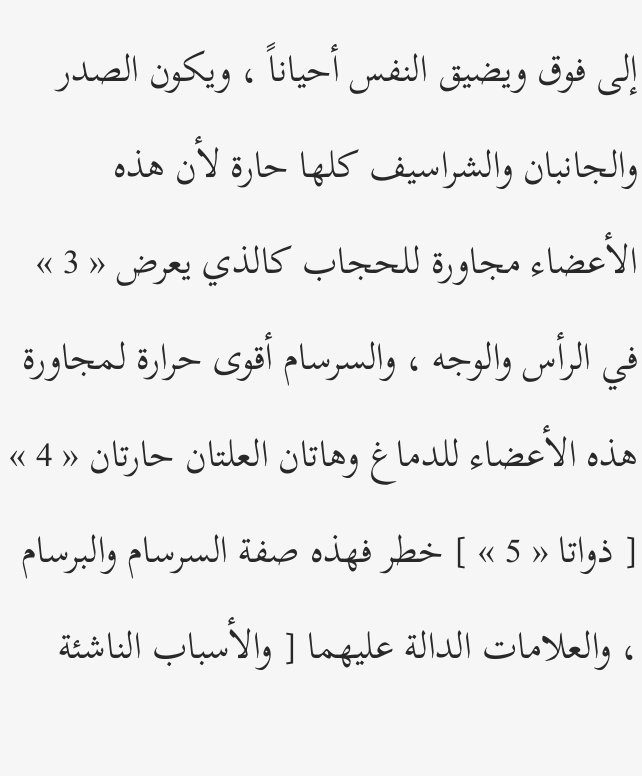إلى فوق ويضيق النفس أحياناً ، ويكون الصدر والجانبان والشراسيف كلها حارة لأن هذه الأعضاء مجاورة للحجاب كالذي يعرض « 3 » في الرأس والوجه ، والسرسام أقوى حرارة لمجاورة هذه الأعضاء للدماغ وهاتان العلتان حارتان « 4 » [ ذواتا « 5 » ] خطر فهذه صفة السرسام والبرسام ، والعلامات الدالة عليهما [ والأسباب الناشئة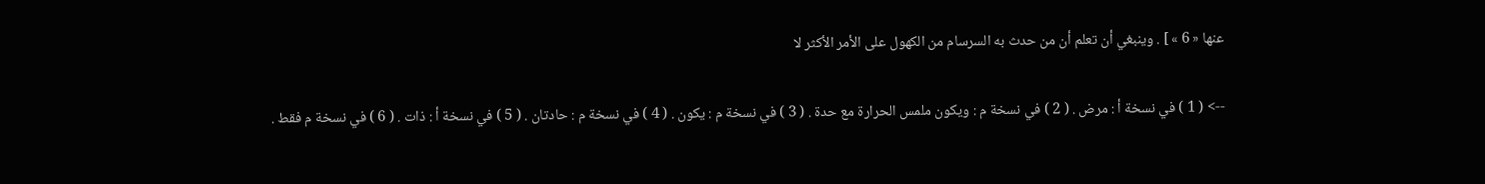عنها « 6 » ] . وينبغي أن تعلم أن من حدث به السرسام من الكهول على الأمر الأكثر لا

--> ( 1 ) في نسخة أ : مرض . ( 2 ) في نسخة م : ويكون ملمس الحرارة مع حدة . ( 3 ) في نسخة م : يكون . ( 4 ) في نسخة م : حادتان . ( 5 ) في نسخة أ : ذات . ( 6 ) في نسخة م فقط .